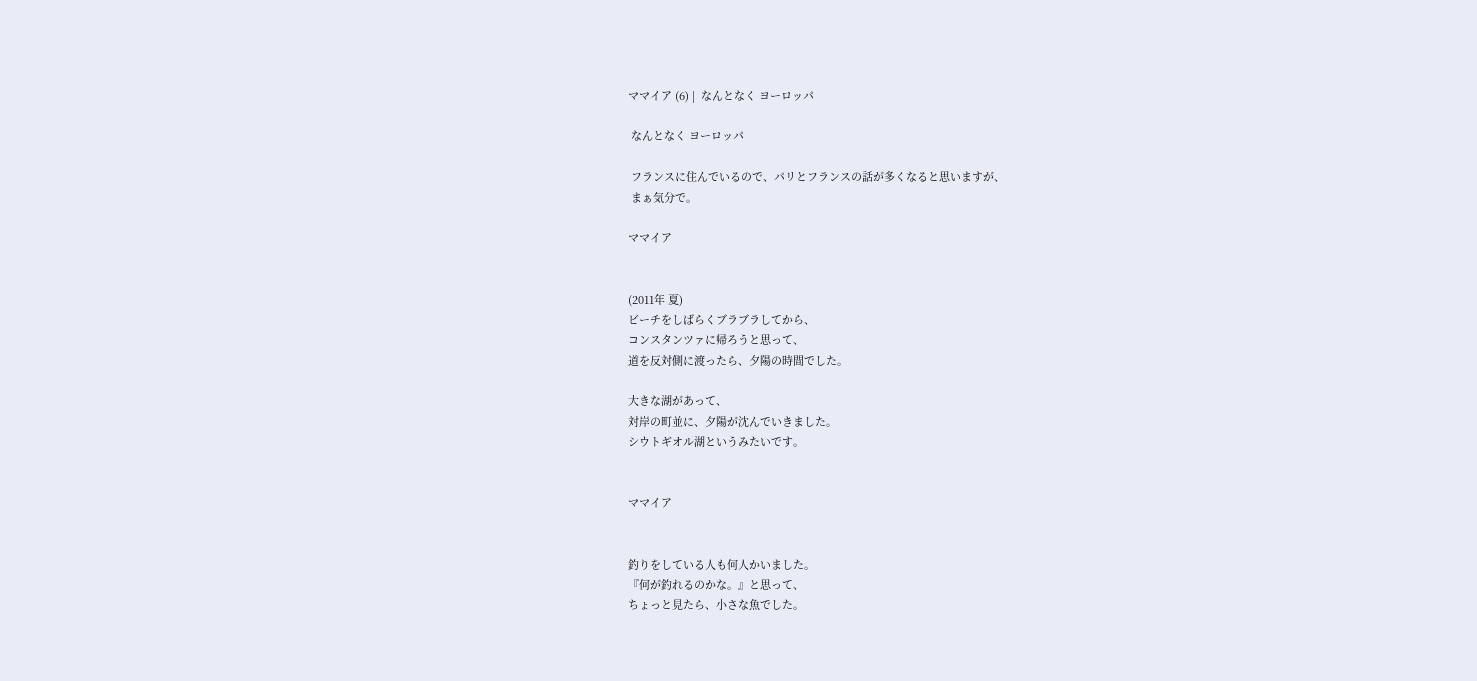ママイア (6) |  なんとなく ヨーロッパ

 なんとなく ヨーロッパ

 フランスに住んでいるので、パリとフランスの話が多くなると思いますが、
 まぁ気分で。

ママイア


(2011年 夏)
ビーチをしばらくブラブラしてから、
コンスタンツァに帰ろうと思って、
道を反対側に渡ったら、夕陽の時間でした。

大きな湖があって、
対岸の町並に、夕陽が沈んでいきました。
シウトギオル湖というみたいです。


ママイア


釣りをしている人も何人かいました。
『何が釣れるのかな。』と思って、
ちょっと見たら、小さな魚でした。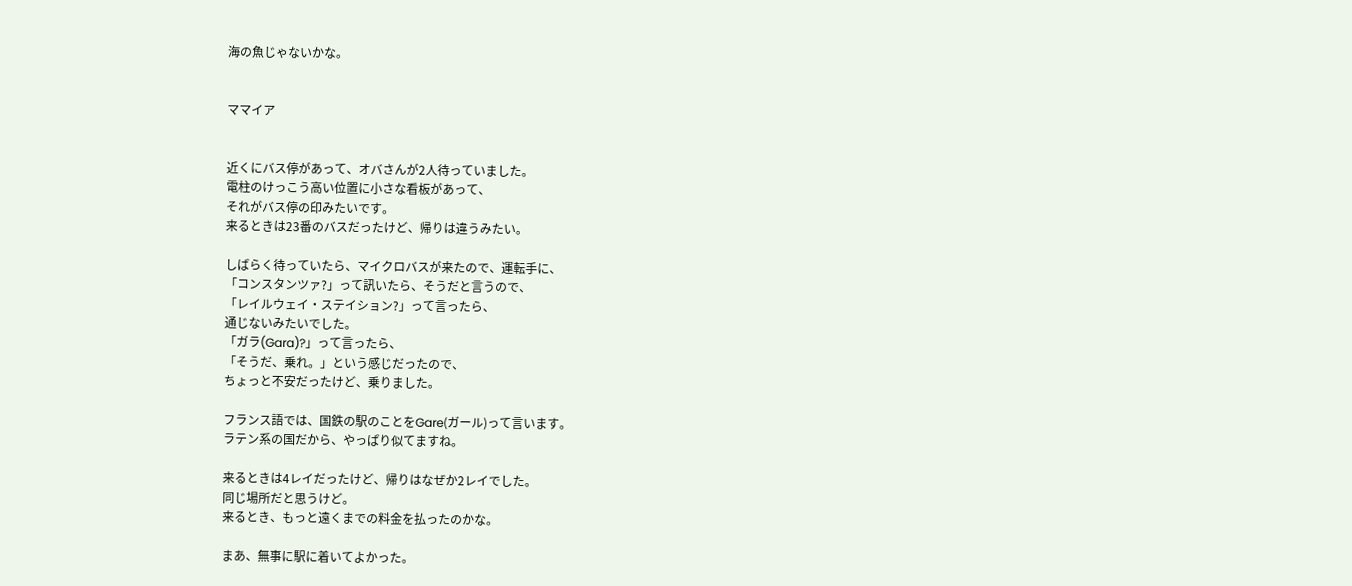海の魚じゃないかな。


ママイア


近くにバス停があって、オバさんが2人待っていました。
電柱のけっこう高い位置に小さな看板があって、
それがバス停の印みたいです。
来るときは23番のバスだったけど、帰りは違うみたい。

しばらく待っていたら、マイクロバスが来たので、運転手に、
「コンスタンツァ?」って訊いたら、そうだと言うので、
「レイルウェイ・ステイション?」って言ったら、
通じないみたいでした。
「ガラ(Gara)?」って言ったら、
「そうだ、乗れ。」という感じだったので、
ちょっと不安だったけど、乗りました。

フランス語では、国鉄の駅のことをGare(ガール)って言います。
ラテン系の国だから、やっぱり似てますね。

来るときは4レイだったけど、帰りはなぜか2レイでした。
同じ場所だと思うけど。
来るとき、もっと遠くまでの料金を払ったのかな。

まあ、無事に駅に着いてよかった。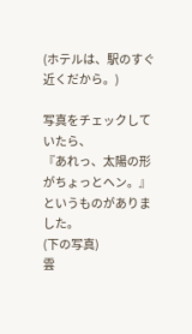(ホテルは、駅のすぐ近くだから。)

写真をチェックしていたら、
『あれっ、太陽の形がちょっとヘン。』というものがありました。
(下の写真)
雲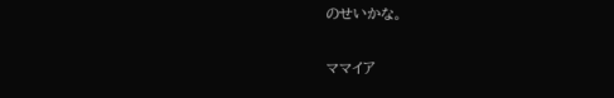のせいかな。


ママイア